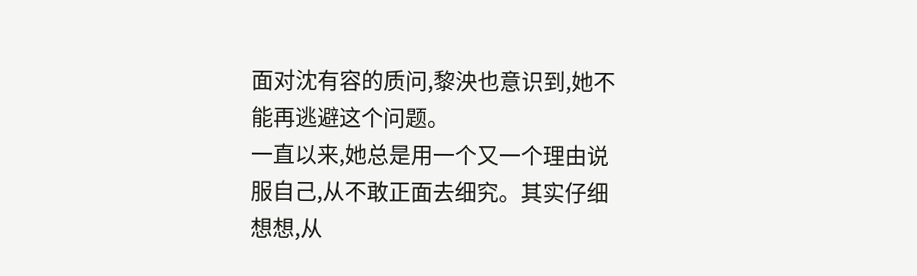面对沈有容的质问,黎泱也意识到,她不能再逃避这个问题。
一直以来,她总是用一个又一个理由说服自己,从不敢正面去细究。其实仔细想想,从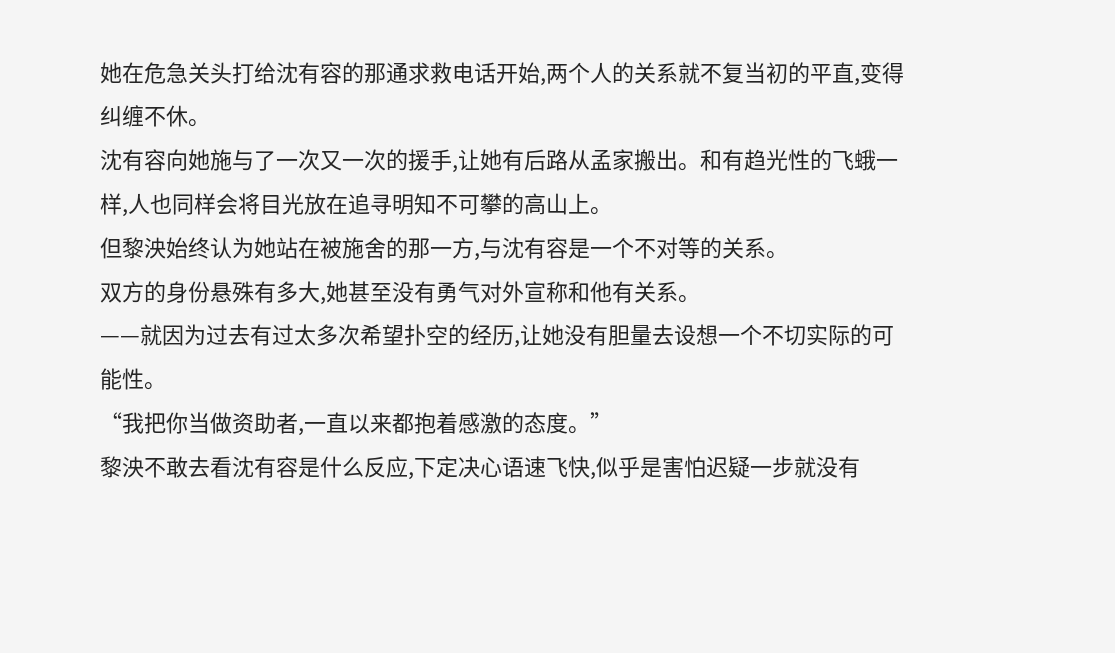她在危急关头打给沈有容的那通求救电话开始,两个人的关系就不复当初的平直,变得纠缠不休。
沈有容向她施与了一次又一次的援手,让她有后路从孟家搬出。和有趋光性的飞蛾一样,人也同样会将目光放在追寻明知不可攀的高山上。
但黎泱始终认为她站在被施舍的那一方,与沈有容是一个不对等的关系。
双方的身份悬殊有多大,她甚至没有勇气对外宣称和他有关系。
——就因为过去有过太多次希望扑空的经历,让她没有胆量去设想一个不切实际的可能性。
“我把你当做资助者,一直以来都抱着感激的态度。”
黎泱不敢去看沈有容是什么反应,下定决心语速飞快,似乎是害怕迟疑一步就没有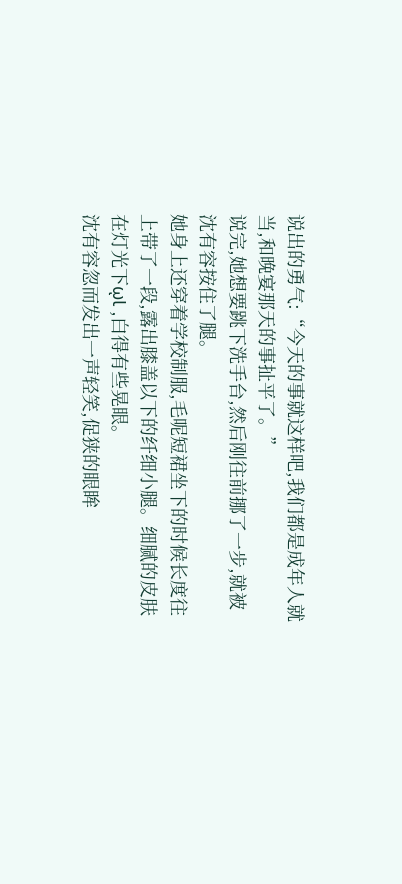说出的勇气:“今天的事就这样吧,我们都是成年人就当,和晚宴那天的事扯平了。”
说完,她想要跳下洗手台,然后刚往前挪了一步,就被沈有容按住了腿。
她身上还穿着学校制服,毛呢短裙坐下的时候长度往上带了一段,露出膝盖以下的纤细小腿。细腻的皮肤在灯光下ῳƖ ,白得有些晃眼。
沈有容忽而发出一声轻笑,促狭的眼眸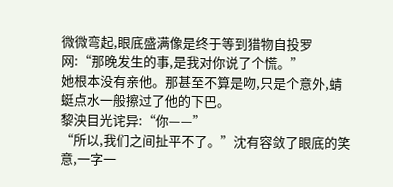微微弯起,眼底盛满像是终于等到猎物自投罗网:“那晚发生的事,是我对你说了个慌。”
她根本没有亲他。那甚至不算是吻,只是个意外,蜻蜓点水一般擦过了他的下巴。
黎泱目光诧异:“你——”
“所以,我们之间扯平不了。”沈有容敛了眼底的笑意,一字一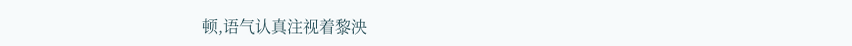顿,语气认真注视着黎泱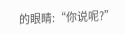的眼睛:“你说呢?”